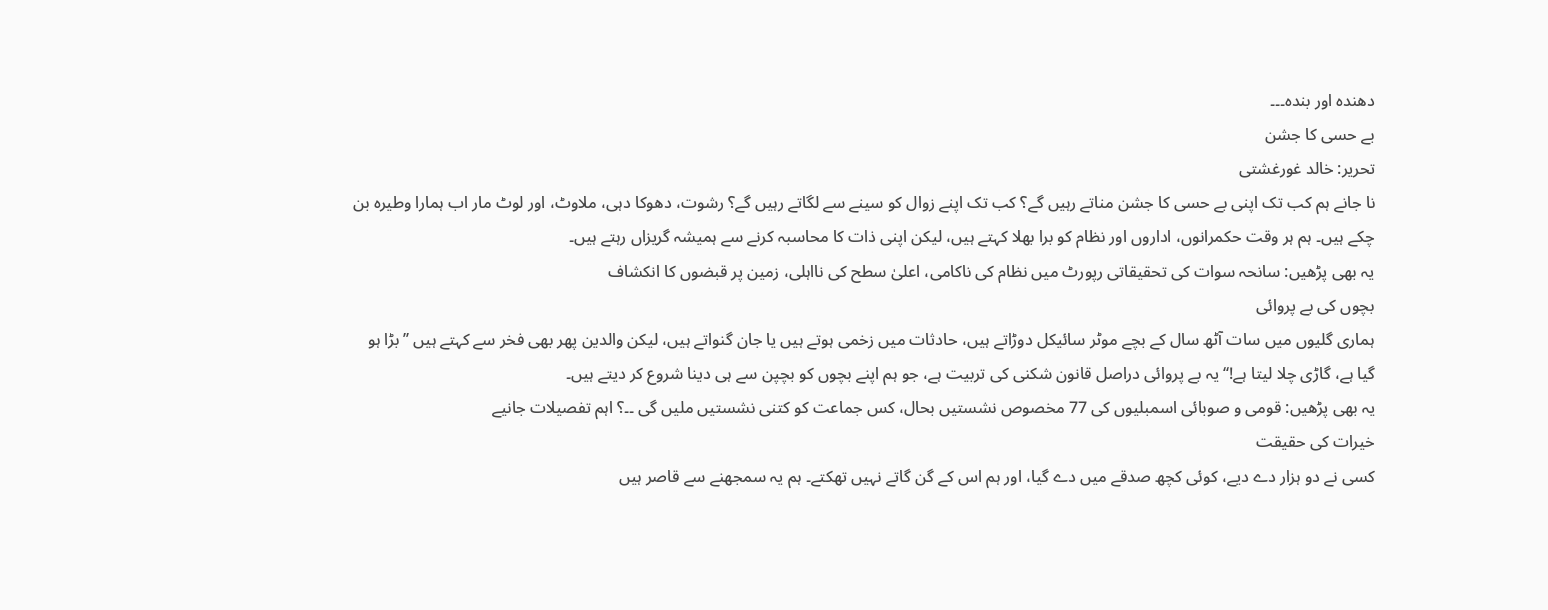دھندہ اور بندہ۔۔۔
بے حسی کا جشن
تحریر: خالد غورغشتی
نا جانے ہم کب تک اپنی بے حسی کا جشن مناتے رہیں گے؟ کب تک اپنے زوال کو سینے سے لگاتے رہیں گے؟ رشوت، دھوکا دہی، ملاوٹ، اور لوٹ مار اب ہمارا وطیرہ بن چکے ہیں۔ ہم ہر وقت حکمرانوں، اداروں اور نظام کو برا بھلا کہتے ہیں، لیکن اپنی ذات کا محاسبہ کرنے سے ہمیشہ گریزاں رہتے ہیں۔
یہ بھی پڑھیں: سانحہ سوات کی تحقیقاتی رپورٹ میں نظام کی ناکامی، اعلیٰ سطح کی نااہلی، زمین پر قبضوں کا انکشاف
بچوں کی بے پروائی
ہماری گلیوں میں سات آٹھ سال کے بچے موٹر سائیکل دوڑاتے ہیں، حادثات میں زخمی ہوتے ہیں یا جان گنواتے ہیں، لیکن والدین پھر بھی فخر سے کہتے ہیں ’’بڑا ہو گیا ہے، گاڑی چلا لیتا ہے!‘‘ یہ بے پروائی دراصل قانون شکنی کی تربیت ہے، جو ہم اپنے بچوں کو بچپن سے ہی دینا شروع کر دیتے ہیں۔
یہ بھی پڑھیں: قومی و صوبائی اسمبلیوں کی 77 مخصوص نشستیں بحال، کس جماعت کو کتنی نشستیں ملیں گی ۔۔؟ اہم تفصیلات جانیے
خیرات کی حقیقت
کسی نے دو ہزار دے دیے، کوئی کچھ صدقے میں دے گیا، اور ہم اس کے گن گاتے نہیں تھکتے۔ ہم یہ سمجھنے سے قاصر ہیں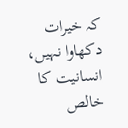کہ خیرات دکھاوا نہیں، انسانیت کا خالص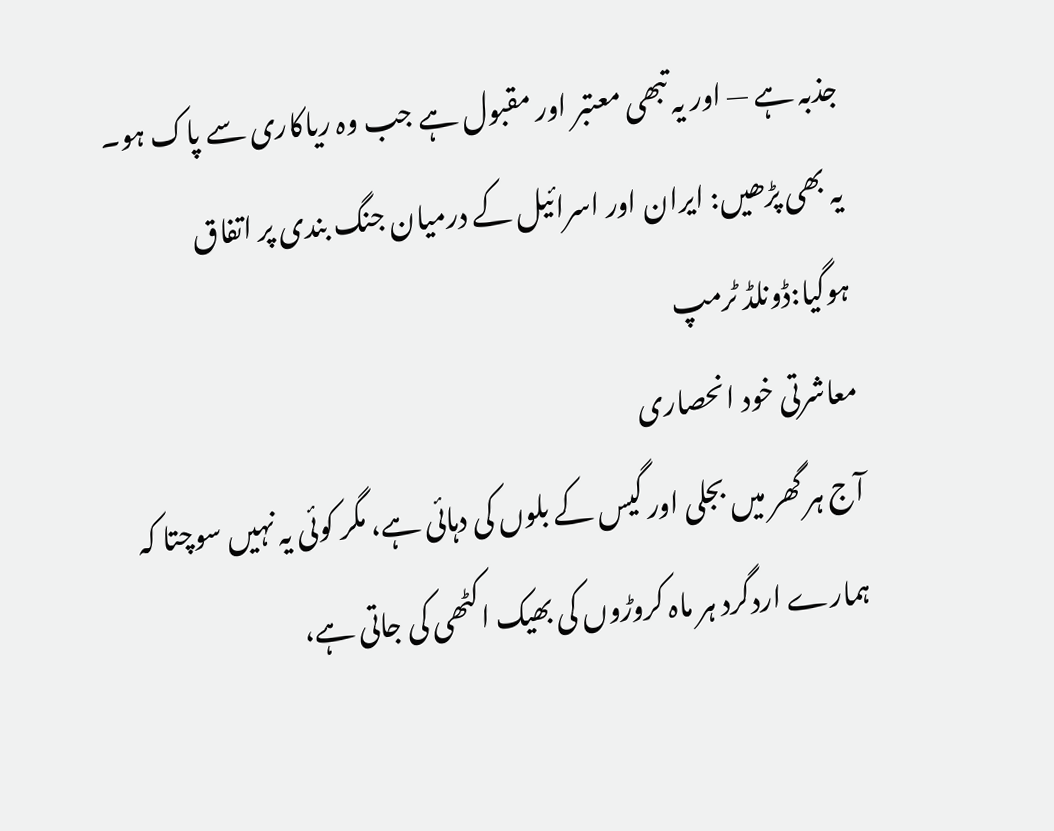جذبہ ہے — اور یہ تبھی معتبر اور مقبول ہے جب وہ ریاکاری سے پاک ہو۔
یہ بھی پڑھیں: ایران اور اسرائیل کے درمیان جنگ بندی پر اتفاق ہوگیا:ڈونلڈ ٹرمپ
معاشرتی خود انحصاری
آج ہر گھر میں بجلی اور گیس کے بلوں کی دہائی ہے، مگر کوئی یہ نہیں سوچتا کہ ہمارے اردگرد ہر ماہ کروڑوں کی بھیک اکٹھی کی جاتی ہے،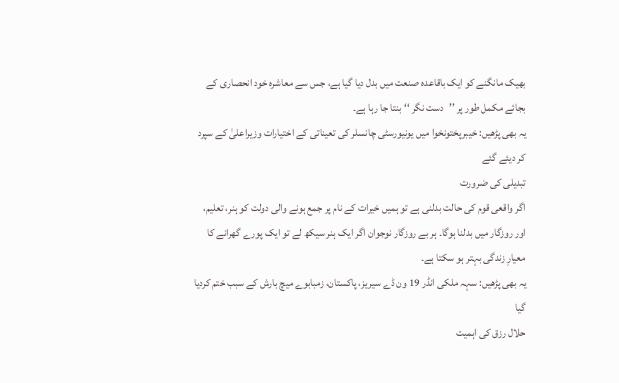بھیک مانگنے کو ایک باقاعدہ صنعت میں بدل دیا گیا ہے، جس سے معاشرہ خود انحصاری کے بجائے مکمل طور پر ’’دست نگر ‘‘ بنتا جا رہا ہے۔
یہ بھی پڑھیں: خیبرپختونخوا میں یونیورسٹی چانسلر کی تعیناتی کے اختیارات وزیراعلیٰ کے سپرد کر دیئے گئے
تبدیلی کی ضرورت
اگر واقعی قوم کی حالت بدلنی ہے تو ہمیں خیرات کے نام پر جمع ہونے والی دولت کو ہنر، تعلیم، اور روزگار میں بدلنا ہوگا۔ ہر بے روزگار نوجوان اگر ایک ہنر سیکھ لے تو ایک پورے گھرانے کا معیارِ زندگی بہتر ہو سکتا ہے۔
یہ بھی پڑھیں: سہہ ملکی انڈر 19 ون ڈے سیریز، پاکستان، زمبابوے میچ بارش کے سبب ختم کردیا گیا
حلال رزق کی اہمیت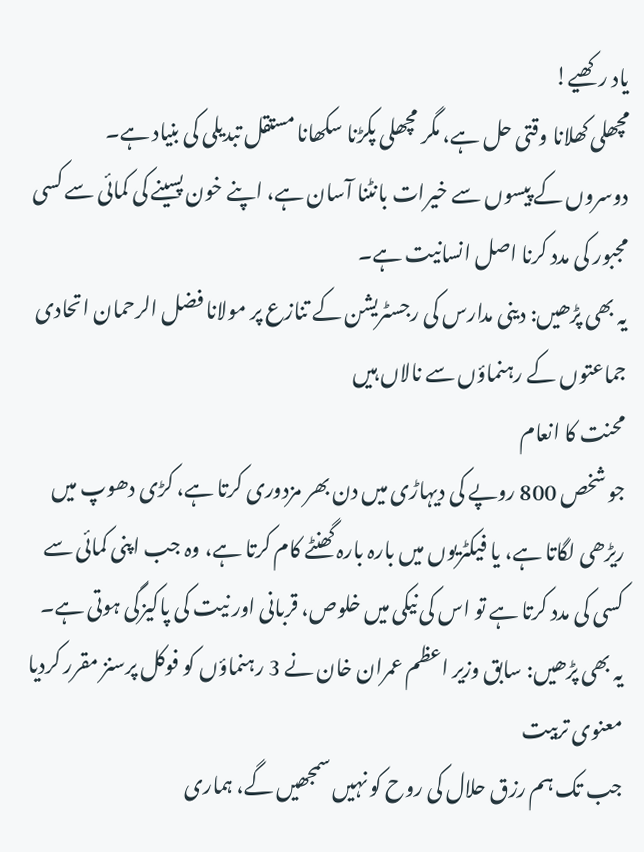یاد رکھیے!
مچھلی کھلانا وقتی حل ہے، مگر مچھلی پکڑنا سکھانا مستقل تبدیلی کی بنیاد ہے۔
دوسروں کے پیسوں سے خیرات بانٹنا آسان ہے، اپنے خون پسینے کی کمائی سے کسی مجبور کی مدد کرنا اصل انسانیت ہے۔
یہ بھی پڑھیں: دینی مدارس کی رجسٹریشن کے تنازع پر مولانا فضل الرحمان اتحادی جماعتوں کے رہنماؤں سے نالاں ہیں
محنت کا انعام
جو شخص 800 روپے کی دیہاڑی میں دن بھر مزدوری کرتا ہے، کڑی دھوپ میں ریڑھی لگاتا ہے، یا فیکٹریوں میں بارہ بارہ گھنٹے کام کرتا ہے، وہ جب اپنی کمائی سے کسی کی مدد کرتا ہے تو اس کی نیکی میں خلوص، قربانی اور نیت کی پاکیزگی ہوتی ہے۔
یہ بھی پڑھیں: سابق وزیر اعظم عمران خان نے 3 رہنماؤں کو فوکل پرسنز مقرر کردیا
معنوی تربیت
جب تک ہم رزق حلال کی روح کو نہیں سمجھیں گے، ہماری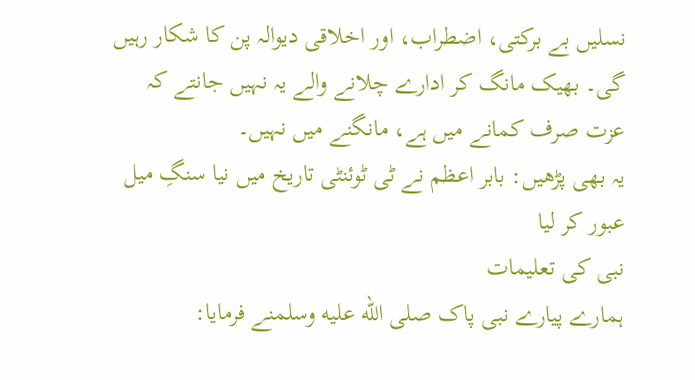نسلیں بے برکتی، اضطراب، اور اخلاقی دیوالہ پن کا شکار رہیں گی۔ بھیک مانگ کر ادارے چلانے والے یہ نہیں جانتے کہ عزت صرف کمانے میں ہے، مانگنے میں نہیں۔
یہ بھی پڑھیں: بابر اعظم نے ٹی ٹوئنٹی تاریخ میں نیا سنگِ میل عبور کر لیا
نبی کی تعلیمات
ہمارے پیارے نبی پاک صلى الله عليه وسلمنے فرمایا: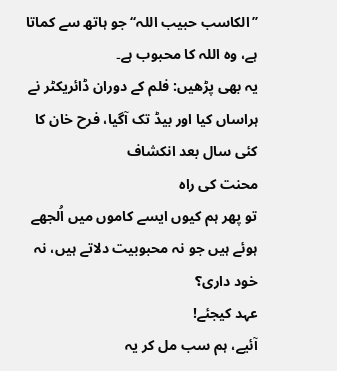’’الکاسب حبیب اللہ‘‘ جو ہاتھ سے کماتا ہے، وہ اللہ کا محبوب ہے۔
یہ بھی پڑھیں: فلم کے دوران ڈائریکٹر نے ہراساں کیا اور بیڈ تک آگیا، فرح خان کا کئی سال بعد انکشاف
محنت کی راہ
تو پھر ہم کیوں ایسے کاموں میں اُلجھے ہوئے ہیں جو نہ محبوبیت دلاتے ہیں، نہ خود داری؟
عہد کیجئے!
آئیے، ہم سب مل کر یہ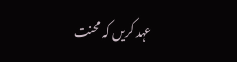عہد کریں کہ محنت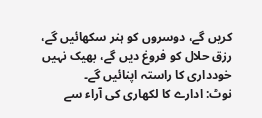کریں گے، دوسروں کو ہنر سکھائیں گے،
رزق حلال کو فروغ دیں گے، بھیک نہیں خودداری کا راستہ اپنائیں گے۔
نوٹ: ادارے کا لکھاری کی آراء سے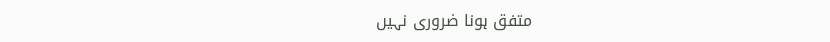متفق ہونا ضروری نہیں